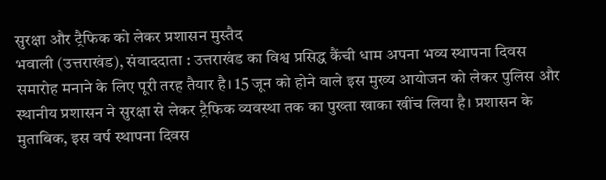सुरक्षा और ट्रैफिक को लेकर प्रशासन मुस्तैद
भवाली (उत्तराखंड), संवाददाता : उत्तराखंड का विश्व प्रसिद्ध कैंची धाम अपना भव्य स्थापना दिवस समारोह मनाने के लिए पूरी तरह तैयार है। 15 जून को होने वाले इस मुख्य आयोजन को लेकर पुलिस और स्थानीय प्रशासन ने सुरक्षा से लेकर ट्रैफिक व्यवस्था तक का पुख्ता खाका खींच लिया है। प्रशासन के मुताबिक, इस वर्ष स्थापना दिवस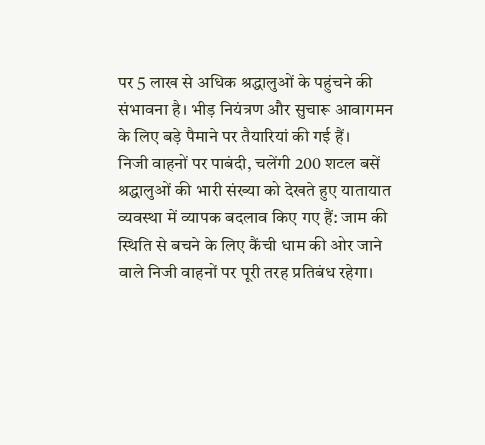पर 5 लाख से अधिक श्रद्धालुओं के पहुंचने की संभावना है। भीड़ नियंत्रण और सुचारू आवागमन के लिए बड़े पैमाने पर तैयारियां की गई हैं।
निजी वाहनों पर पाबंदी, चलेंगी 200 शटल बसें
श्रद्धालुओं की भारी संख्या को देखते हुए यातायात व्यवस्था में व्यापक बदलाव किए गए हैं: जाम की स्थिति से बचने के लिए कैंची धाम की ओर जाने वाले निजी वाहनों पर पूरी तरह प्रतिबंध रहेगा।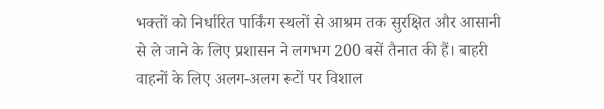भक्तों को निर्धारित पार्किंग स्थलों से आश्रम तक सुरक्षित और आसानी से ले जाने के लिए प्रशासन ने लगभग 200 बसें तैनात की हैं। बाहरी वाहनों के लिए अलग-अलग रूटों पर विशाल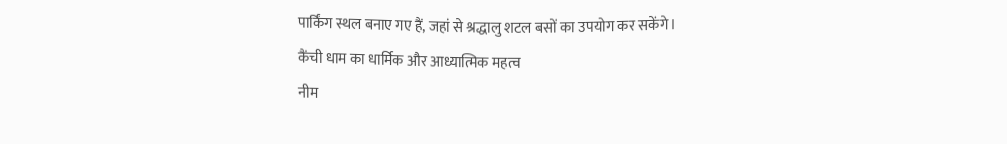पार्किंग स्थल बनाए गए हैं, जहां से श्रद्धालु शटल बसों का उपयोग कर सकेंगे।
कैंची धाम का धार्मिक और आध्यात्मिक महत्व
नीम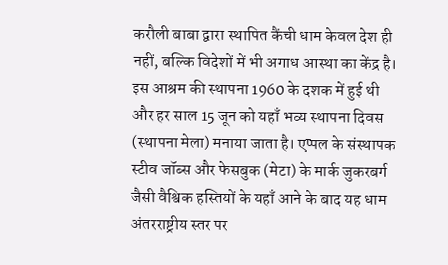करौली बाबा द्वारा स्थापित कैंची धाम केवल देश ही नहीं, बल्कि विदेशों में भी अगाध आस्था का केंद्र है। इस आश्रम की स्थापना 1960 के दशक में हुई थी और हर साल 15 जून को यहाँ भव्य स्थापना दिवस (स्थापना मेला) मनाया जाता है। एप्पल के संस्थापक स्टीव जॉब्स और फेसबुक (मेटा) के मार्क जुकरबर्ग जैसी वैश्विक हस्तियों के यहाँ आने के बाद यह धाम अंतरराष्ट्रीय स्तर पर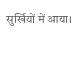सुर्खियों में आया।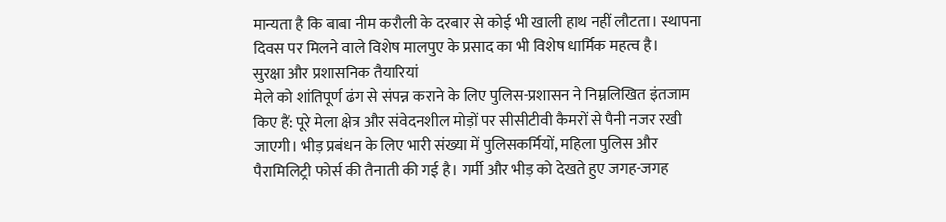मान्यता है कि बाबा नीम करौली के दरबार से कोई भी खाली हाथ नहीं लौटता। स्थापना दिवस पर मिलने वाले विशेष मालपुए के प्रसाद का भी विशेष धार्मिक महत्व है।
सुरक्षा और प्रशासनिक तैयारियां
मेले को शांतिपूर्ण ढंग से संपन्न कराने के लिए पुलिस-प्रशासन ने निम्नलिखित इंतजाम किए हैं: पूरे मेला क्षेत्र और संवेदनशील मोड़ों पर सीसीटीवी कैमरों से पैनी नजर रखी जाएगी। भीड़ प्रबंधन के लिए भारी संख्या में पुलिसकर्मियों, महिला पुलिस और पैरामिलिट्री फोर्स की तैनाती की गई है। गर्मी और भीड़ को देखते हुए जगह-जगह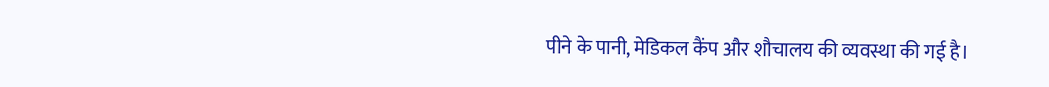पीने के पानी, मेडिकल कैंप और शौचालय की व्यवस्था की गई है।